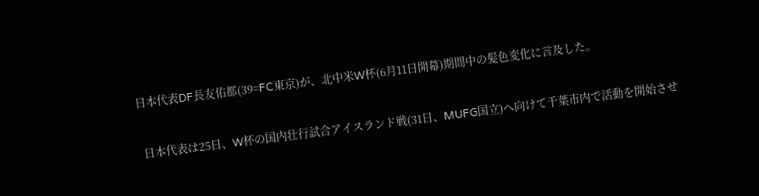日本代表DF長友佑都(39=FC東京)が、北中米W杯(6月11日開幕)期間中の髪色変化に言及した。

 日本代表は25日、W杯の国内壮行試合アイスランド戦(31日、MUFG国立)へ向けて千葉市内で活動を開始させ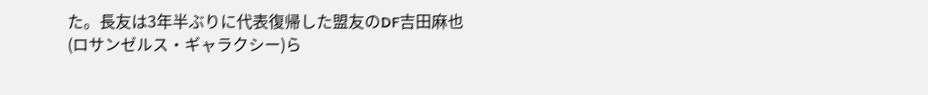た。長友は3年半ぶりに代表復帰した盟友のDF吉田麻也(ロサンゼルス・ギャラクシー)ら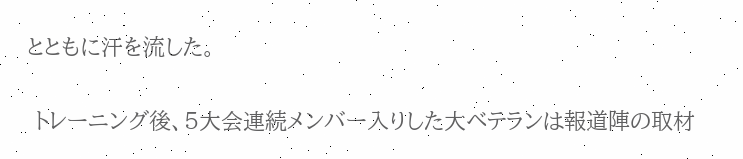とともに汗を流した。

 トレーニング後、5大会連続メンバー入りした大ベテランは報道陣の取材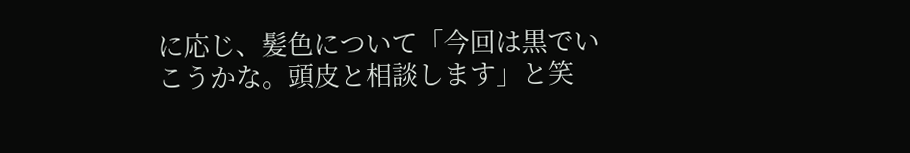に応じ、髪色について「今回は黒でいこうかな。頭皮と相談します」と笑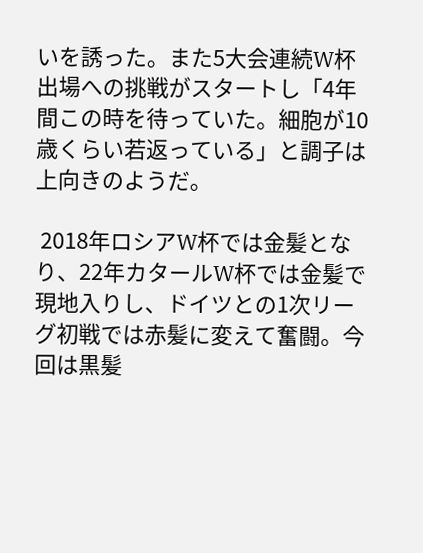いを誘った。また5大会連続W杯出場への挑戦がスタートし「4年間この時を待っていた。細胞が10歳くらい若返っている」と調子は上向きのようだ。

 2018年ロシアW杯では金髪となり、22年カタールW杯では金髪で現地入りし、ドイツとの1次リーグ初戦では赤髪に変えて奮闘。今回は黒髪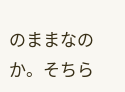のままなのか。そちら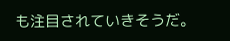も注目されていきそうだ。